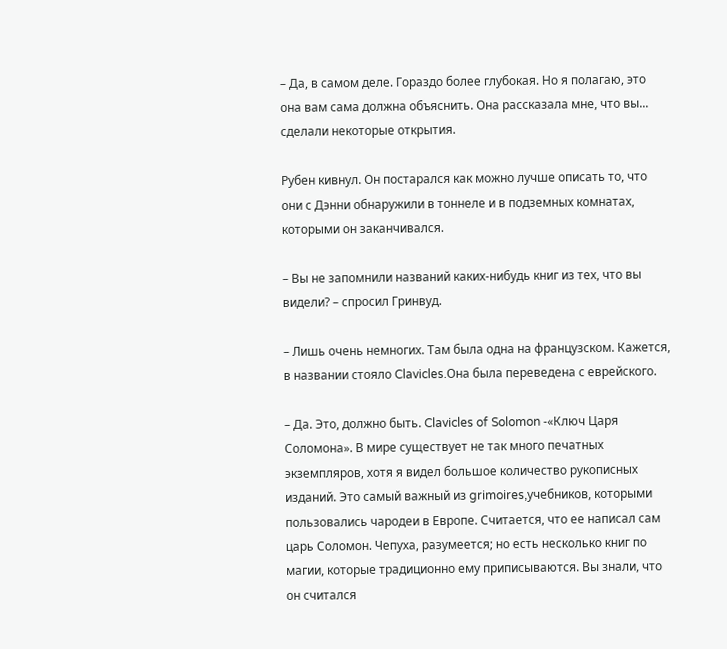– Да, в самом деле. Гораздо более глубокая. Но я полагаю, это она вам сама должна объяснить. Она рассказала мне, что вы... сделали некоторые открытия.

Рубен кивнул. Он постарался как можно лучше описать то, что они с Дэнни обнаружили в тоннеле и в подземных комнатах, которыми он заканчивался.

– Вы не запомнили названий каких-нибудь книг из тех, что вы видели? – спросил Гринвуд.

– Лишь очень немногих. Там была одна на французском. Кажется, в названии стояло Clavicles.Она была переведена с еврейского.

– Да. Это, должно быть. Clavicles of Solomon -«Ключ Царя Соломона». В мире существует не так много печатных экземпляров, хотя я видел большое количество рукописных изданий. Это самый важный из grimoires,учебников, которыми пользовались чародеи в Европе. Считается, что ее написал сам царь Соломон. Чепуха, разумеется; но есть несколько книг по магии, которые традиционно ему приписываются. Вы знали, что он считался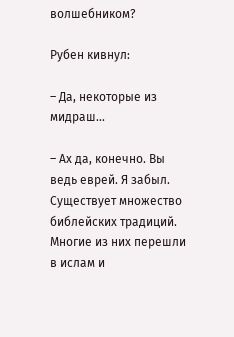волшебником?

Рубен кивнул:

– Да, некоторые из мидраш...

– Ах да, конечно. Вы ведь еврей. Я забыл. Существует множество библейских традиций. Многие из них перешли в ислам и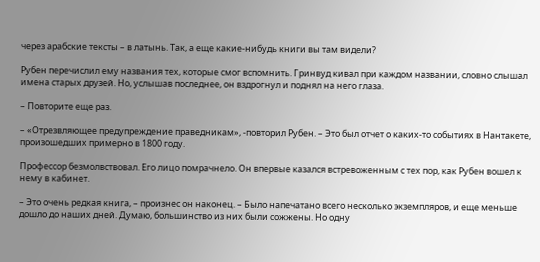через арабские тексты – в латынь. Так, а еще какие-нибудь книги вы там видели?

Рубен перечислил ему названия тех, которые смог вспомнить. Гринвуд кивал при каждом названии, словно слышал имена старых друзей. Но, услышав последнее, он вздрогнул и поднял на него глаза.

– Повторите еще раз.

– «Отрезвляющее предупреждение праведникам», -повторил Рубен. – Это был отчет о каких-то событиях в Нантакете, произошедших примерно в 1800 году.

Профессор безмолвствовал. Его лицо помрачнело. Он впервые казался встревоженным с тех пор, как Рубен вошел к нему в кабинет.

– Это очень редкая книга, – произнес он наконец. – Было напечатано всего несколько экземпляров, и еще меньше дошло до наших дней. Думаю, большинство из них были сожжены. Но одну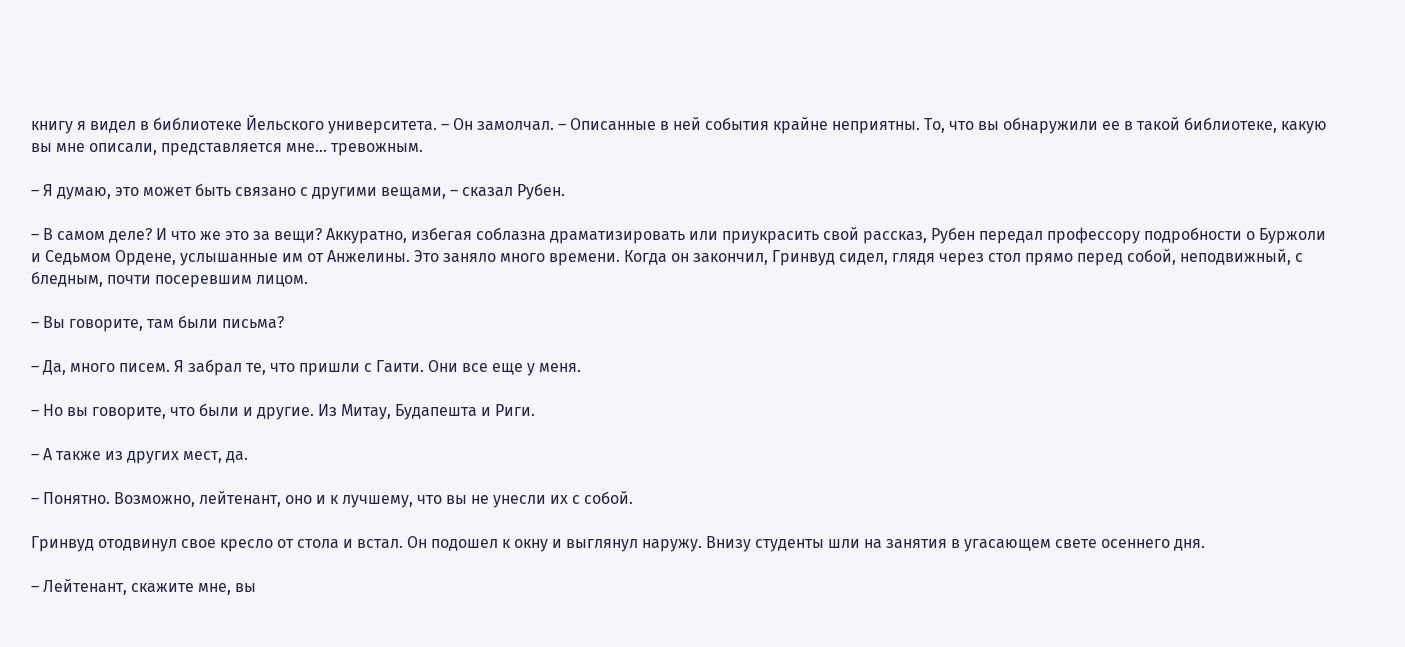книгу я видел в библиотеке Йельского университета. – Он замолчал. – Описанные в ней события крайне неприятны. То, что вы обнаружили ее в такой библиотеке, какую вы мне описали, представляется мне... тревожным.

– Я думаю, это может быть связано с другими вещами, – сказал Рубен.

– В самом деле? И что же это за вещи? Аккуратно, избегая соблазна драматизировать или приукрасить свой рассказ, Рубен передал профессору подробности о Буржоли и Седьмом Ордене, услышанные им от Анжелины. Это заняло много времени. Когда он закончил, Гринвуд сидел, глядя через стол прямо перед собой, неподвижный, с бледным, почти посеревшим лицом.

– Вы говорите, там были письма?

– Да, много писем. Я забрал те, что пришли с Гаити. Они все еще у меня.

– Но вы говорите, что были и другие. Из Митау, Будапешта и Риги.

– А также из других мест, да.

– Понятно. Возможно, лейтенант, оно и к лучшему, что вы не унесли их с собой.

Гринвуд отодвинул свое кресло от стола и встал. Он подошел к окну и выглянул наружу. Внизу студенты шли на занятия в угасающем свете осеннего дня.

– Лейтенант, скажите мне, вы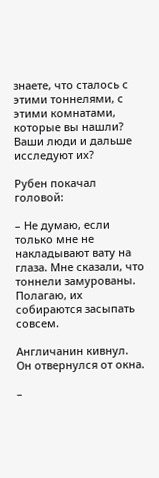знаете, что сталось с этими тоннелями, с этими комнатами, которые вы нашли? Ваши люди и дальше исследуют их?

Рубен покачал головой:

– Не думаю, если только мне не накладывают вату на глаза. Мне сказали, что тоннели замурованы. Полагаю, их собираются засыпать совсем.

Англичанин кивнул. Он отвернулся от окна.

–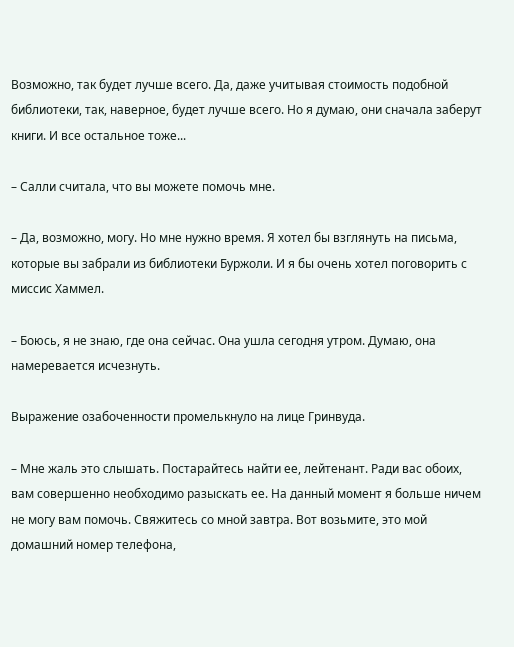Возможно, так будет лучше всего. Да, даже учитывая стоимость подобной библиотеки, так, наверное, будет лучше всего. Но я думаю, они сначала заберут книги. И все остальное тоже...

– Салли считала, что вы можете помочь мне.

– Да, возможно, могу. Но мне нужно время. Я хотел бы взглянуть на письма, которые вы забрали из библиотеки Буржоли. И я бы очень хотел поговорить с миссис Хаммел.

– Боюсь, я не знаю, где она сейчас. Она ушла сегодня утром. Думаю, она намеревается исчезнуть.

Выражение озабоченности промелькнуло на лице Гринвуда.

– Мне жаль это слышать. Постарайтесь найти ее, лейтенант. Ради вас обоих, вам совершенно необходимо разыскать ее. На данный момент я больше ничем не могу вам помочь. Свяжитесь со мной завтра. Вот возьмите, это мой домашний номер телефона,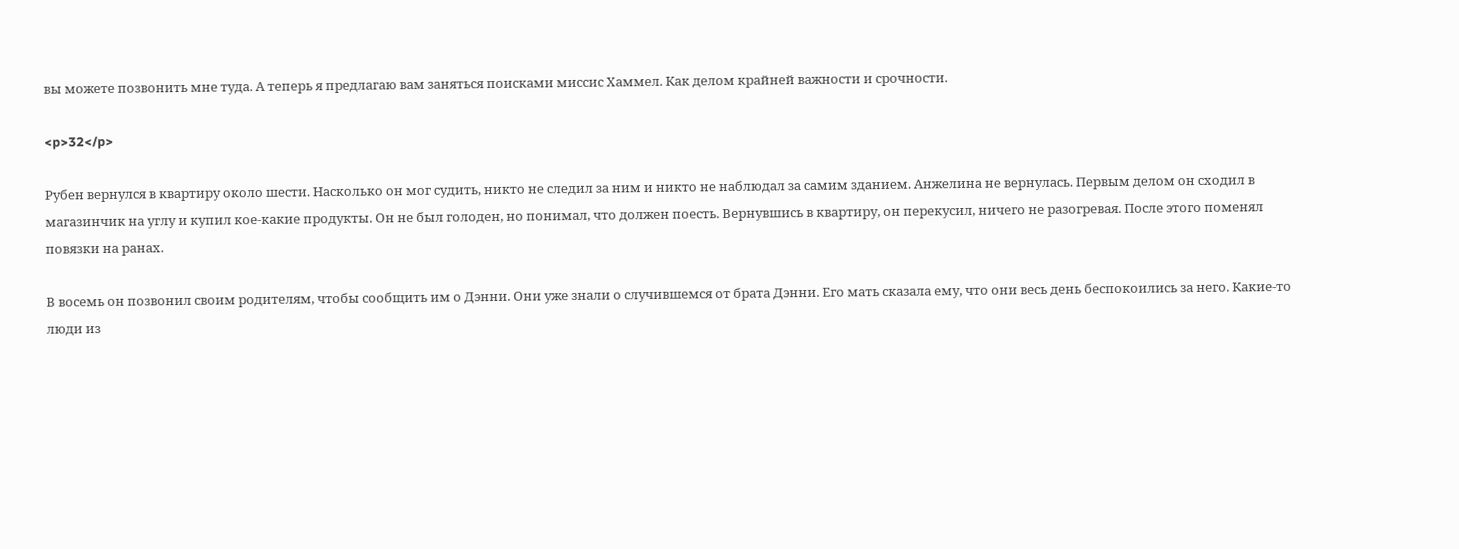вы можете позвонить мне туда. А теперь я предлагаю вам заняться поисками миссис Хаммел. Как делом крайней важности и срочности.

<p>32</p>

Рубен вернулся в квартиру около шести. Насколько он мог судить, никто не следил за ним и никто не наблюдал за самим зданием. Анжелина не вернулась. Первым делом он сходил в магазинчик на углу и купил кое-какие продукты. Он не был голоден, но понимал, что должен поесть. Вернувшись в квартиру, он перекусил, ничего не разогревая. После этого поменял повязки на ранах.

В восемь он позвонил своим родителям, чтобы сообщить им о Дэнни. Они уже знали о случившемся от брата Дэнни. Его мать сказала ему, что они весь день беспокоились за него. Какие-то люди из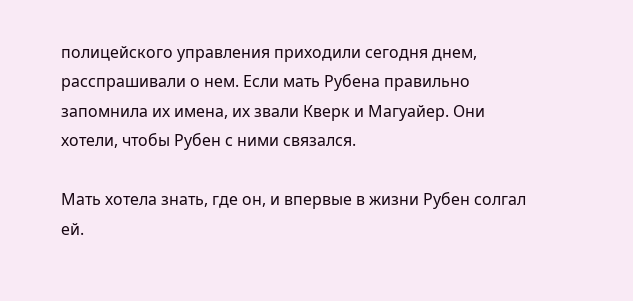полицейского управления приходили сегодня днем, расспрашивали о нем. Если мать Рубена правильно запомнила их имена, их звали Кверк и Магуайер. Они хотели, чтобы Рубен с ними связался.

Мать хотела знать, где он, и впервые в жизни Рубен солгал ей.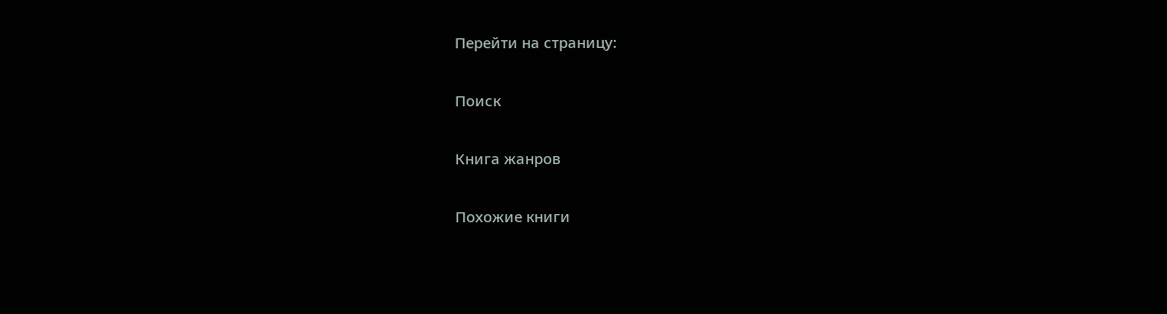Перейти на страницу:

Поиск

Книга жанров

Похожие книги